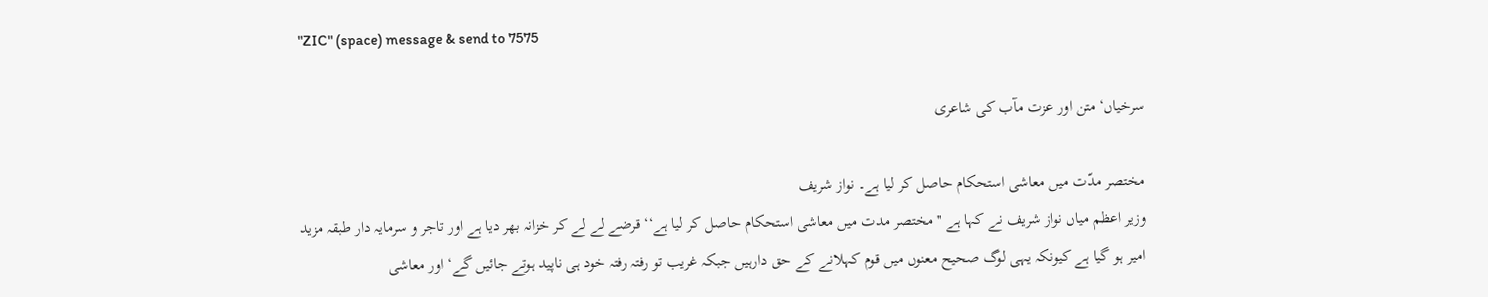"ZIC" (space) message & send to 7575

سرخیاں‘متن اور عزت مآب کی شاعری

مختصر مدّت میں معاشی استحکام حاصل کر لیا ہے۔ نواز شریف
وزیر اعظم میاں نواز شریف نے کہا ہے ''مختصر مدت میں معاشی استحکام حاصل کر لیا ہے‘‘ قرضے لے لے کر خزانہ بھر دیا ہے اور تاجر و سرمایہ دار طبقہ مزید امیر ہو گیا ہے کیونکہ یہی لوگ صحیح معنوں میں قوم کہلانے کے حق دارہیں جبکہ غریب تو رفتہ رفتہ خود ہی ناپید ہوتے جائیں گے‘ اور معاشی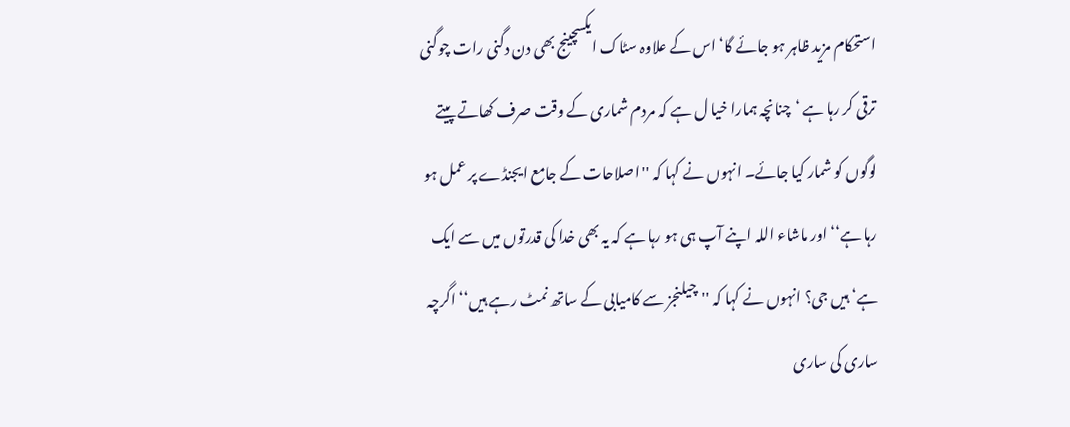استحکام مزید ظاہر ہو جائے گا‘ اس کے علاوہ سٹاک ایکسچینج بھی دن دگنی رات چوگنی ترقی کر رہا ہے ‘چنانچہ ہمارا خیا ل ہے کہ مردم شماری کے وقت صرف کھاتے پیتے لوگوں کو شمار کیا جائے۔ انہوں نے کہا کہ ''اصلاحات کے جامع ایجنڈے پر عمل ہو رہا ہے‘‘ اور ماشاء اللہ اپنے آپ ہی ہو رہا ہے کہ یہ بھی خدا کی قدرتوں میں سے ایک ہے‘ ہیں جی؟ انہوں نے کہا کہ ''چیلنجز سے کامیابی کے ساتھ نمٹ رہے ہیں‘‘ اگرچہ ساری کی ساری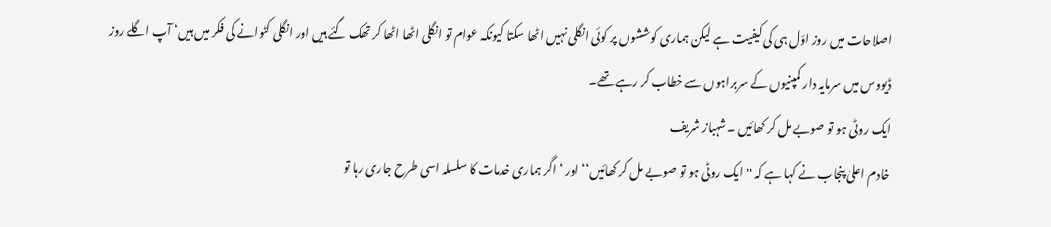اصلاحات میں روز اوّل ہی کی کیفیت ہے لیکن ہماری کوششوں پر کوئی انگلی نہیں اٹھا سکتا کیونکہ عوام تو انگلی اٹھا اٹھا کر تھک گئے ہیں اور انگلی کٹوانے کی فکر میں ہیں‘ آپ اگلے روز ڈیووس میں سرمایہ دار کمپنیوں کے سربراہوں سے خطاب کر رہے تھے۔
ایک روٹی ہو تو صوبے مل کر کھائیں ۔شہباز شریف
خادم اعلیٰ پنجاب نے کہا ہے کہ ''ایک روٹی ہو تو صوبے مل کر کھائیں‘‘ اور ‘ اگر ہماری خدمات کا سلسلہ اسی طرح جاری رہا تو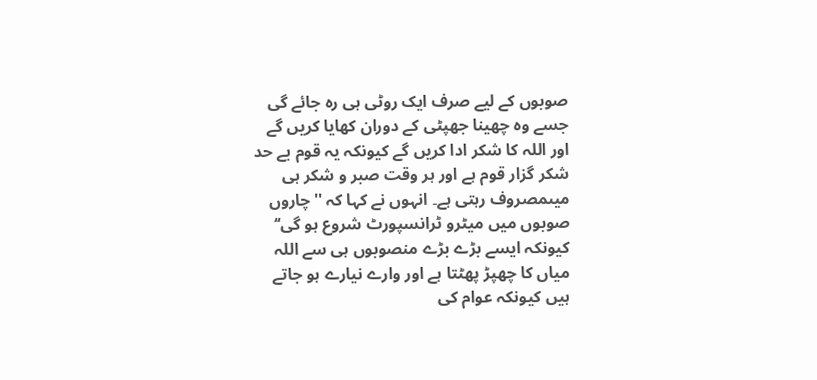صوبوں کے لیے صرف ایک روٹی ہی رہ جائے گی جسے وہ چھینا جھپٹی کے دوران کھایا کریں گے اور اللہ کا شکر ادا کریں گے کیونکہ یہ قوم بے حد شکر گزار قوم ہے اور ہر وقت صبر و شکر ہی میںمصروف رہتی ہے۔ انہوں نے کہا کہ ''چاروں صوبوں میں میٹرو ٹرانسپورٹ شروع ہو گی‘‘ کیونکہ ایسے بڑے بڑے منصوبوں ہی سے اللہ میاں کا چھپڑ پھٹتا ہے اور وارے نیارے ہو جاتے ہیں کیونکہ عوام کی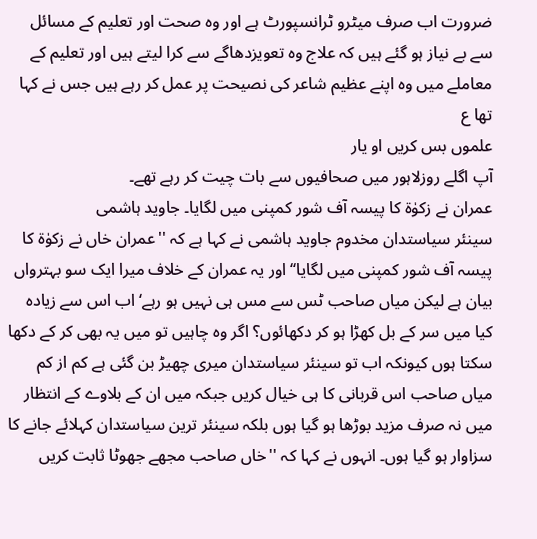ضرورت اب صرف میٹرو ٹرانسپورٹ ہے اور وہ صحت اور تعلیم کے مسائل سے بے نیاز ہو گئے ہیں کہ علاج وہ تعویزدھاگے سے کرا لیتے ہیں اور تعلیم کے معاملے میں وہ اپنے عظیم شاعر کی نصیحت پر عمل کر رہے ہیں جس نے کہا تھا ع
علموں بس کریں او یار
آپ اگلے روزلاہور میں صحافیوں سے بات چیت کر رہے تھے۔
عمران نے زکوٰۃ کا پیسہ آف شور کمپنی میں لگایا۔ جاوید ہاشمی
سینئر سیاستدان مخدوم جاوید ہاشمی نے کہا ہے کہ ''عمران خاں نے زکوٰۃ کا پیسہ آف شور کمپنی میں لگایا‘‘ اور یہ عمران کے خلاف میرا ایک سو بہترواں بیان ہے لیکن میاں صاحب ٹس سے مس ہی نہیں ہو رہے‘ اب اس سے زیادہ کیا میں سر کے بل کھڑا ہو کر دکھائوں؟ اگر وہ چاہیں تو میں یہ بھی کر کے دکھا سکتا ہوں کیونکہ اب تو سینئر سیاستدان میری چھیڑ بن گئی ہے کم از کم میاں صاحب اس قربانی کا ہی خیال کریں جبکہ میں ان کے بلاوے کے انتظار میں نہ صرف مزید بوڑھا ہو گیا ہوں بلکہ سینئر ترین سیاستدان کہلائے جانے کا سزاوار ہو گیا ہوں۔ انہوں نے کہا کہ ''خاں صاحب مجھے جھوٹا ثابت کریں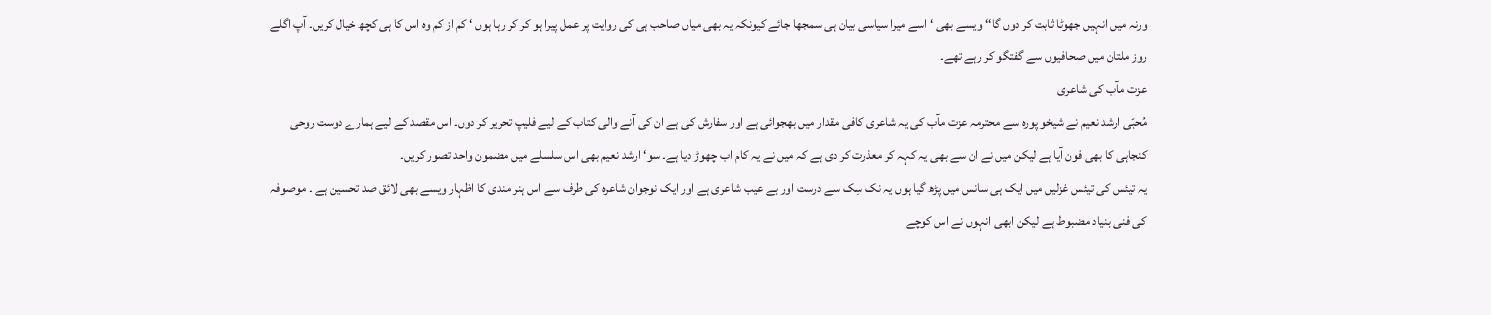ورنہ میں انہیں جھوٹا ثابت کر دوں گا‘‘ ویسے بھی ‘ اسے میرا سیاسی بیان ہی سمجھا جائے کیونکہ یہ بھی میاں صاحب ہی کی روایت پر عمل پیرا ہو کر کر رہا ہوں ‘ کم از کم وہ اس کا ہی کچھ خیال کریں۔ آپ اگلے روز ملتان میں صحافیوں سے گفتگو کر رہے تھے۔
عزت مآب کی شاعری
مُحبّی ارشد نعیم نے شیخو پورہ سے محترمہ عزت مآب کی یہ شاعری کافی مقدار میں بھجوائی ہے اور سفارش کی ہے ان کی آنے والی کتاب کے لیے فلیپ تحریر کر دوں۔ اس مقصد کے لیے ہمارے دوست روحی کنجاہی کا بھی فون آیا ہے لیکن میں نے ان سے بھی یہ کہہ کر معذرت کر دی ہے کہ میں نے یہ کام اب چھوڑ دیا ہے۔ سو‘ ارشد نعیم بھی اس سلسلے میں مضمون واحد تصور کریں۔
یہ تیئس کی تیئس غزلیں میں ایک ہی سانس میں پڑھ گیا ہوں یہ نک سِک سے درست اور بے عیب شاعری ہے اور ایک نوجوان شاعرہ کی طرف سے اس ہنر مندی کا اظہار ویسے بھی لائق صد تحسین ہے ۔ موصوفہ کی فنی بنیاد مضبوط ہے لیکن ابھی انہوں نے اس کوچے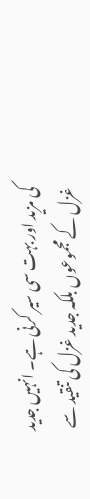کی مزید اور بہت سی سیر کرنی ہے۔ انہیں جدید غزل کے مجموعوں بلکہ جدید غزل کی تنقید سے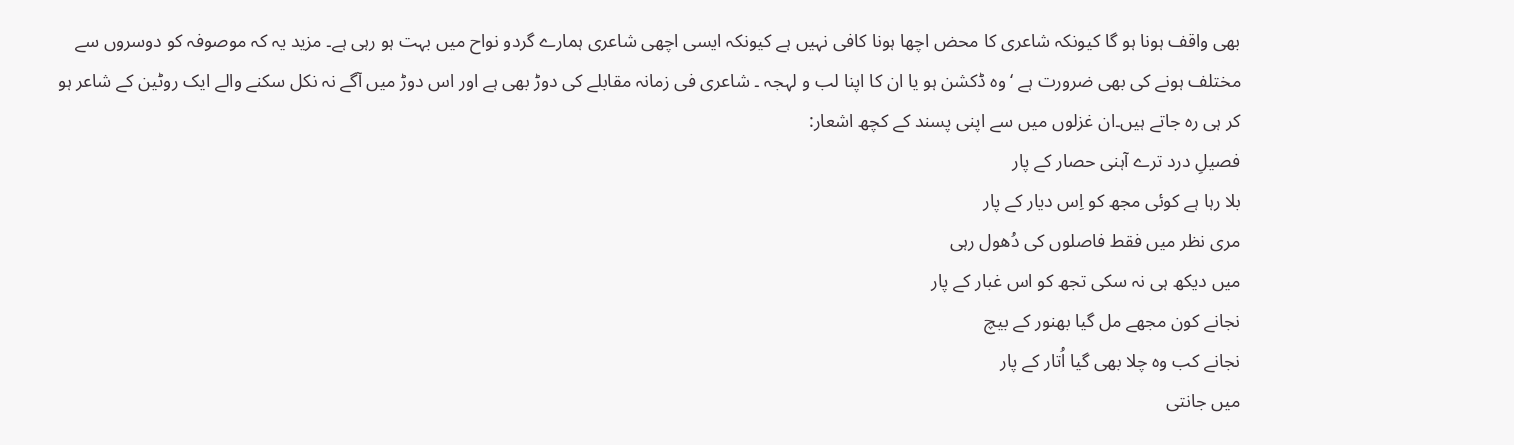بھی واقف ہونا ہو گا کیونکہ شاعری کا محض اچھا ہونا کافی نہیں ہے کیونکہ ایسی اچھی شاعری ہمارے گردو نواح میں بہت ہو رہی ہے۔ مزید یہ کہ موصوفہ کو دوسروں سے مختلف ہونے کی بھی ضرورت ہے ‘ وہ ڈکشن ہو یا ان کا اپنا لب و لہجہ ۔ شاعری فی زمانہ مقابلے کی دوڑ بھی ہے اور اس دوڑ میں آگے نہ نکل سکنے والے ایک روٹین کے شاعر ہو کر ہی رہ جاتے ہیں۔ان غزلوں میں سے اپنی پسند کے کچھ اشعار:
فصیلِ درد ترے آہنی حصار کے پار
بلا رہا ہے کوئی مجھ کو اِس دیار کے پار
مری نظر میں فقط فاصلوں کی دُھول رہی
میں دیکھ ہی نہ سکی تجھ کو اس غبار کے پار
نجانے کون مجھے مل گیا بھنور کے بیچ
نجانے کب وہ چلا بھی گیا اُتار کے پار
میں جانتی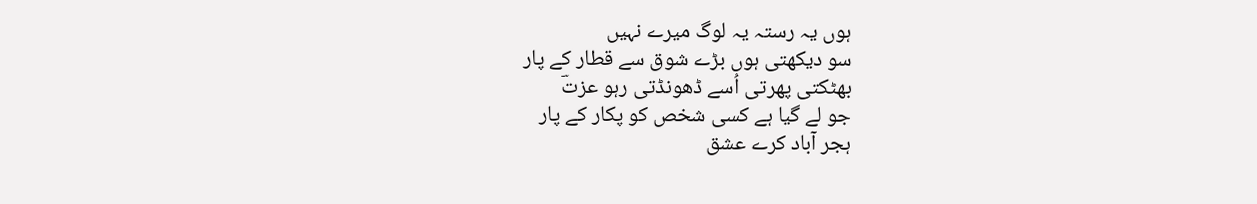ہوں یہ رستہ یہ لوگ میرے نہیں
سو دیکھتی ہوں بڑے شوق سے قطار کے پار
بھٹکتی پھرتی اُسے ڈھونڈتی رہو عزتؔ
جو لے گیا ہے کسی شخص کو پکار کے پار
ہجر آباد کرے عشق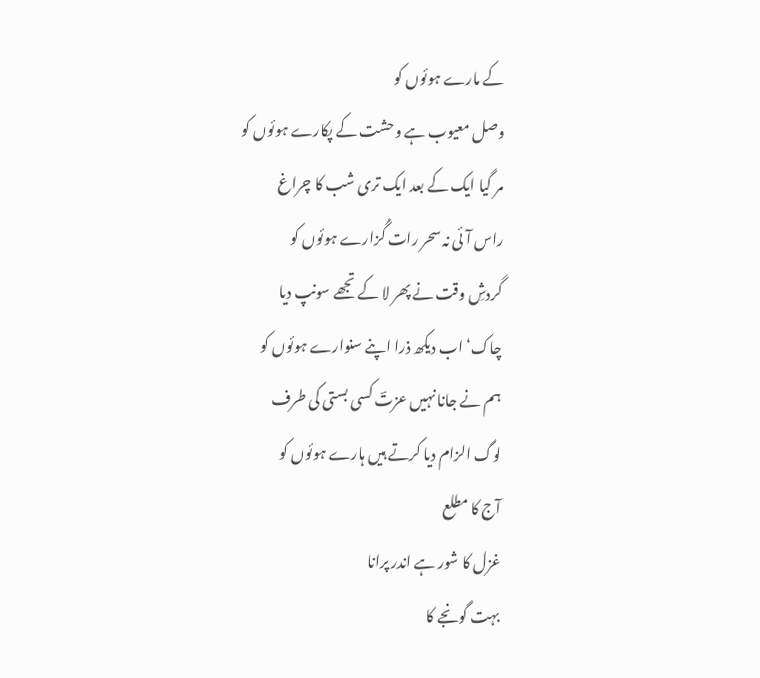کے مارے ہوئوں کو
وصل معیوب ہے وحشت کے پکارے ہوئوں کو
مر گیا ایک کے بعد ایک تری شب کا چراغ
راس آئی نہ سحر رات گُزارے ہوئوں کو
گردشِ وقت نے پھر لا کے تجھے سونپ دیا
چاک‘ اب دیکھ ذرا اپنے سنوارے ہوئوں کو
ہم نے جانا نہیں عزتؔ کسی بستی کی طرف
لوگ الزام دیا کرتے ہیں ہارے ہوئوں کو
آج کا مطلع
غزل کا شور ہے اندر پرانا
بہت گونجے کا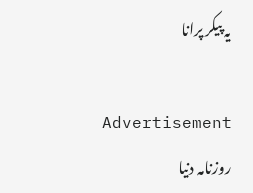یہ پیکر پرانا

Advertisement
روزنامہ دنیا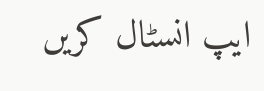ایپ انسٹال کریں